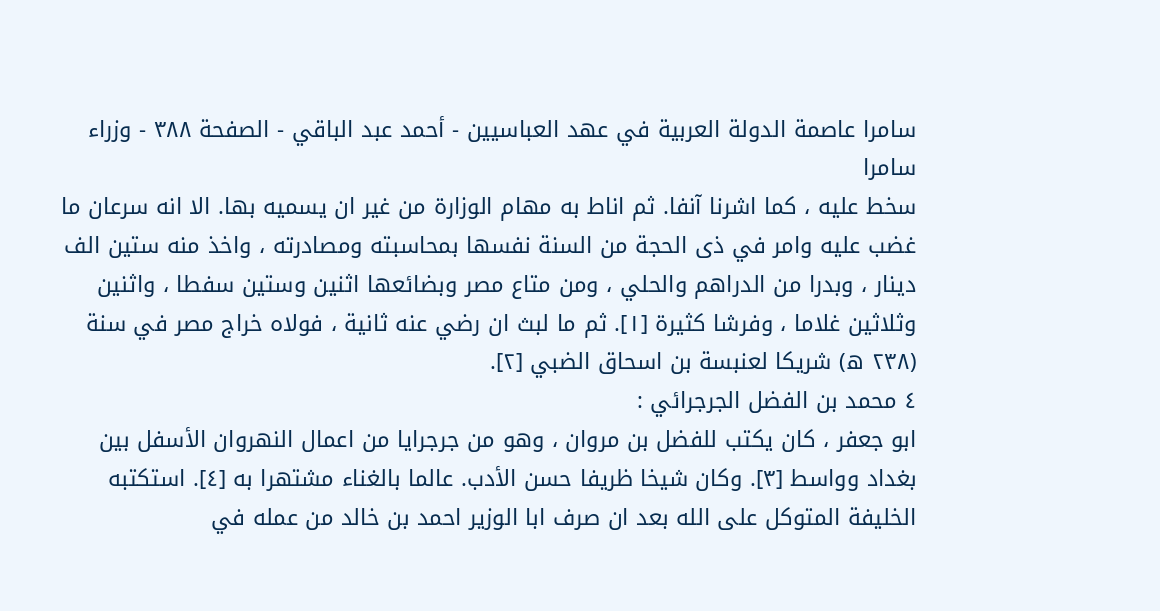سامرا عاصمة الدولة العربية في عهد العباسيين - أحمد عبد الباقي - الصفحة ٣٨٨ - وزراء سامرا
سخط عليه ، كما اشرنا آنفا. ثم اناط به مهام الوزارة من غير ان يسميه بها. الا انه سرعان ما غضب عليه وامر في ذى الحجة من السنة نفسها بمحاسبته ومصادرته ، واخذ منه ستين الف دينار ، وبدرا من الدراهم والحلي ، ومن متاع مصر وبضائعها اثنين وستين سفطا ، واثنين وثلاثين غلاما ، وفرشا كثيرة [١]. ثم ما لبث ان رضي عنه ثانية ، فولاه خراج مصر في سنة (٢٣٨ ه) شريكا لعنبسة بن اسحاق الضبي [٢].
٤ محمد بن الفضل الجرجرائي :
ابو جعفر ، كان يكتب للفضل بن مروان ، وهو من جرجرايا من اعمال النهروان الأسفل بين بغداد وواسط [٣]. وكان شيخا ظريفا حسن الأدب. عالما بالغناء مشتهرا به [٤]. استكتبه الخليفة المتوكل على الله بعد ان صرف ابا الوزير احمد بن خالد من عمله في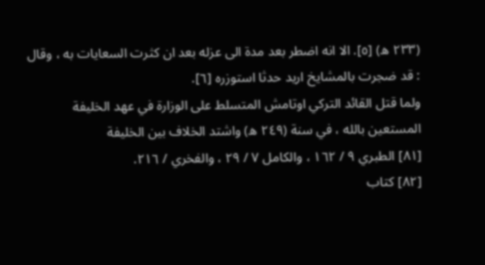(٢٣٣ ه) [٥]. الا انه اضطر بعد مدة الى عزله بعد ان كثرت السعايات به ، وقال : قد ضجرت بالمشايخ اريد حدثا استوزره [٦].
ولما قتل القائد التركي اوتامش المتسلط على الوزارة في عهد الخليفة المستعين بالله ، في سنة (٢٤٩ ه) واشتد الخلاف بين الخليفة
[٨١] الطبري ٩ / ١٦٢ ، والكامل ٧ / ٢٩ ، والفخري / ٢١٦.
[٨٢] كتاب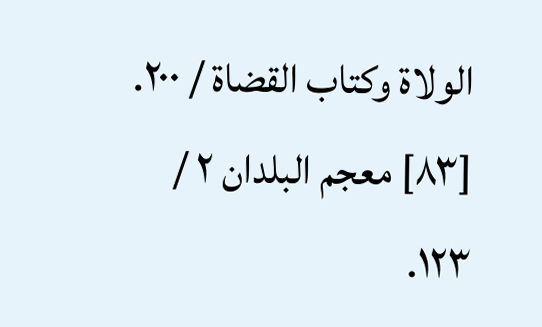الولاة وكتاب القضاة / ٢٠٠.
[٨٣] معجم البلدان ٢ / ١٢٣.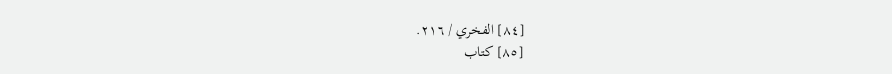[٨٤] الفخري / ٢١٦.
[٨٥] كتاب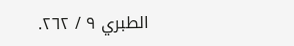الطبري ٩ / ٢٦٢.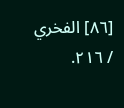[٨٦] الفخري / ٢١٦.